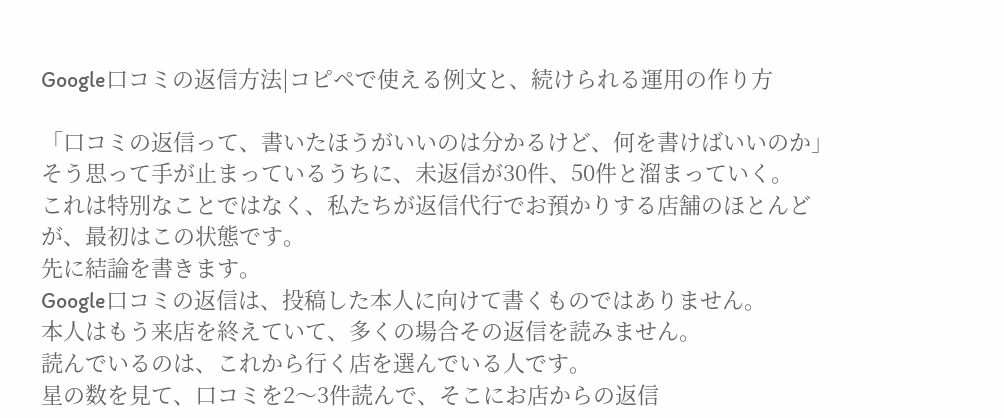Google口コミの返信方法|コピペで使える例文と、続けられる運用の作り方

「口コミの返信って、書いたほうがいいのは分かるけど、何を書けばいいのか」
そう思って手が止まっているうちに、未返信が30件、50件と溜まっていく。
これは特別なことではなく、私たちが返信代行でお預かりする店舗のほとんどが、最初はこの状態です。
先に結論を書きます。
Google口コミの返信は、投稿した本人に向けて書くものではありません。
本人はもう来店を終えていて、多くの場合その返信を読みません。
読んでいるのは、これから行く店を選んでいる人です。
星の数を見て、口コミを2〜3件読んで、そこにお店からの返信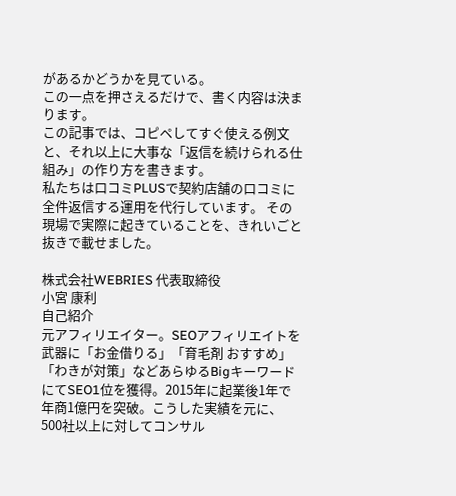があるかどうかを見ている。
この一点を押さえるだけで、書く内容は決まります。
この記事では、コピペしてすぐ使える例文と、それ以上に大事な「返信を続けられる仕組み」の作り方を書きます。
私たちは口コミPLUSで契約店舗の口コミに全件返信する運用を代行しています。 その現場で実際に起きていることを、きれいごと抜きで載せました。

株式会社WEBRIES 代表取締役
小宮 康利
自己紹介
元アフィリエイター。SEOアフィリエイトを武器に「お金借りる」「育毛剤 おすすめ」「わきが対策」などあらゆるBigキーワードにてSEO1位を獲得。2015年に起業後1年で年商1億円を突破。こうした実績を元に、500社以上に対してコンサル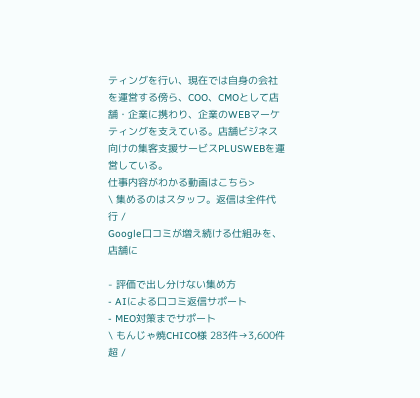ティングを行い、現在では自身の会社を運営する傍ら、COO、CMOとして店舗・企業に携わり、企業のWEBマーケティングを支えている。店舗ビジネス向けの集客支援サービスPLUSWEBを運営している。
仕事内容がわかる動画はこちら>
\ 集めるのはスタッフ。返信は全件代行 /
Google口コミが増え続ける仕組みを、店舗に

- 評価で出し分けない集め方
- AIによる口コミ返信サポート
- MEO対策までサポート
\ もんじゃ焼CHICO様 283件→3,600件超 /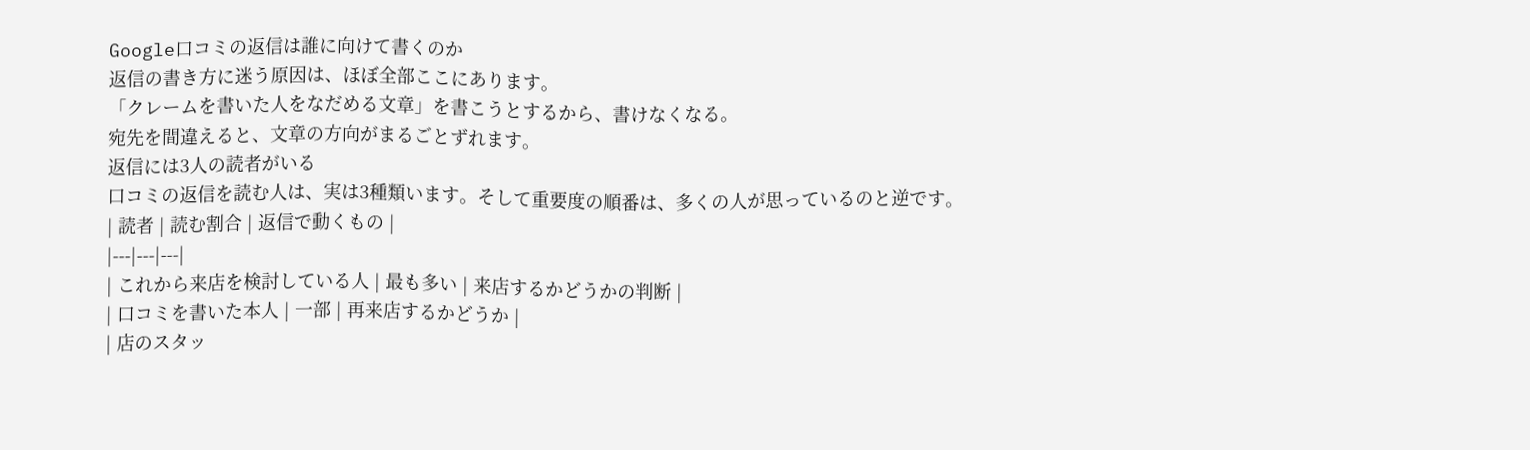Google口コミの返信は誰に向けて書くのか
返信の書き方に迷う原因は、ほぼ全部ここにあります。
「クレームを書いた人をなだめる文章」を書こうとするから、書けなくなる。
宛先を間違えると、文章の方向がまるごとずれます。
返信には3人の読者がいる
口コミの返信を読む人は、実は3種類います。そして重要度の順番は、多くの人が思っているのと逆です。
| 読者 | 読む割合 | 返信で動くもの |
|---|---|---|
| これから来店を検討している人 | 最も多い | 来店するかどうかの判断 |
| 口コミを書いた本人 | 一部 | 再来店するかどうか |
| 店のスタッ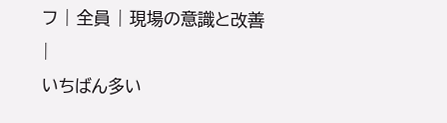フ | 全員 | 現場の意識と改善 |
いちばん多い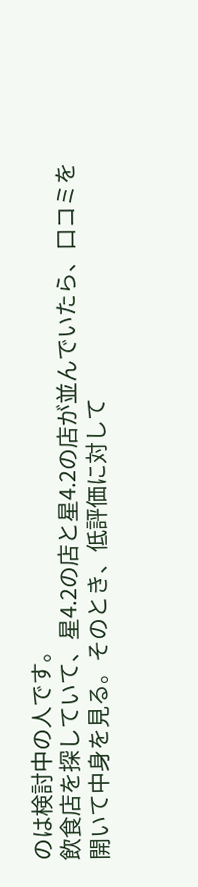のは検討中の人です。
飲食店を探していて、星4.2の店と星4.2の店が並んでいたら、口コミを開いて中身を見る。そのとき、低評価に対して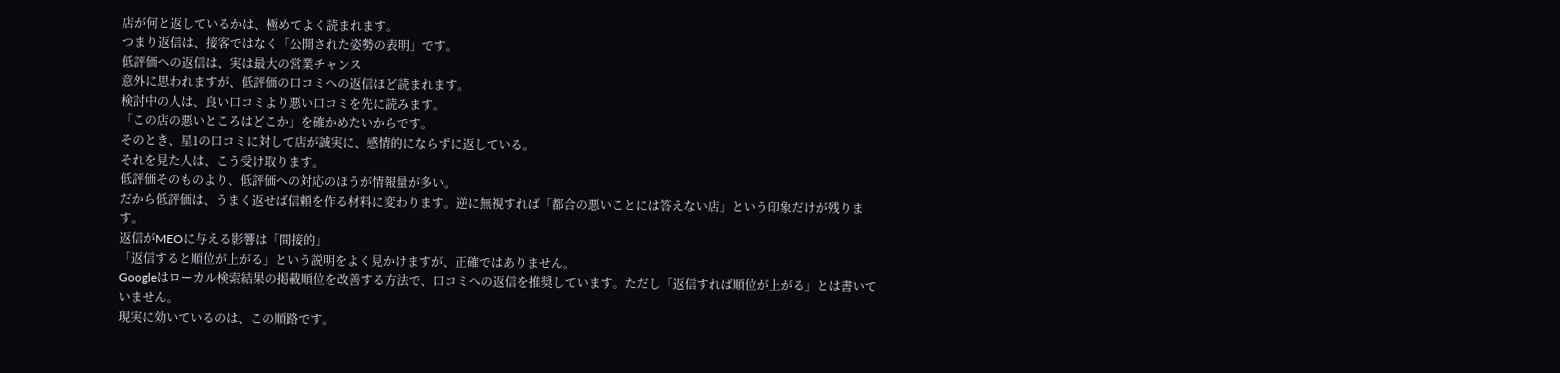店が何と返しているかは、極めてよく読まれます。
つまり返信は、接客ではなく「公開された姿勢の表明」です。
低評価への返信は、実は最大の営業チャンス
意外に思われますが、低評価の口コミへの返信ほど読まれます。
検討中の人は、良い口コミより悪い口コミを先に読みます。
「この店の悪いところはどこか」を確かめたいからです。
そのとき、星1の口コミに対して店が誠実に、感情的にならずに返している。
それを見た人は、こう受け取ります。
低評価そのものより、低評価への対応のほうが情報量が多い。
だから低評価は、うまく返せば信頼を作る材料に変わります。逆に無視すれば「都合の悪いことには答えない店」という印象だけが残ります。
返信がMEOに与える影響は「間接的」
「返信すると順位が上がる」という説明をよく見かけますが、正確ではありません。
Googleはローカル検索結果の掲載順位を改善する方法で、口コミへの返信を推奨しています。ただし「返信すれば順位が上がる」とは書いていません。
現実に効いているのは、この順路です。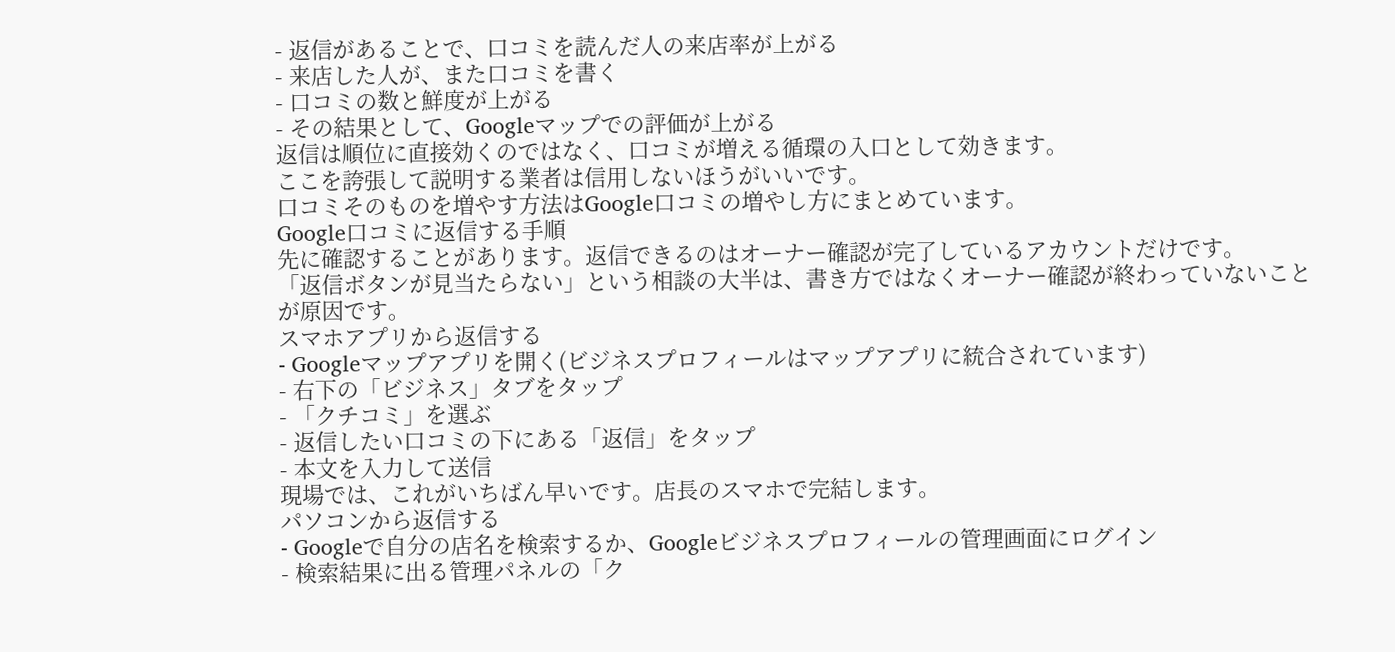- 返信があることで、口コミを読んだ人の来店率が上がる
- 来店した人が、また口コミを書く
- 口コミの数と鮮度が上がる
- その結果として、Googleマップでの評価が上がる
返信は順位に直接効くのではなく、口コミが増える循環の入口として効きます。
ここを誇張して説明する業者は信用しないほうがいいです。
口コミそのものを増やす方法はGoogle口コミの増やし方にまとめています。
Google口コミに返信する手順
先に確認することがあります。返信できるのはオーナー確認が完了しているアカウントだけです。
「返信ボタンが見当たらない」という相談の大半は、書き方ではなくオーナー確認が終わっていないことが原因です。
スマホアプリから返信する
- Googleマップアプリを開く(ビジネスプロフィールはマップアプリに統合されています)
- 右下の「ビジネス」タブをタップ
- 「クチコミ」を選ぶ
- 返信したい口コミの下にある「返信」をタップ
- 本文を入力して送信
現場では、これがいちばん早いです。店長のスマホで完結します。
パソコンから返信する
- Googleで自分の店名を検索するか、Googleビジネスプロフィールの管理画面にログイン
- 検索結果に出る管理パネルの「ク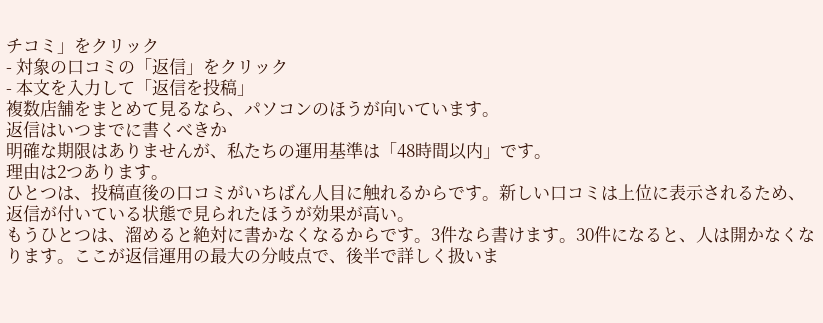チコミ」をクリック
- 対象の口コミの「返信」をクリック
- 本文を入力して「返信を投稿」
複数店舗をまとめて見るなら、パソコンのほうが向いています。
返信はいつまでに書くべきか
明確な期限はありませんが、私たちの運用基準は「48時間以内」です。
理由は2つあります。
ひとつは、投稿直後の口コミがいちばん人目に触れるからです。新しい口コミは上位に表示されるため、返信が付いている状態で見られたほうが効果が高い。
もうひとつは、溜めると絶対に書かなくなるからです。3件なら書けます。30件になると、人は開かなくなります。ここが返信運用の最大の分岐点で、後半で詳しく扱いま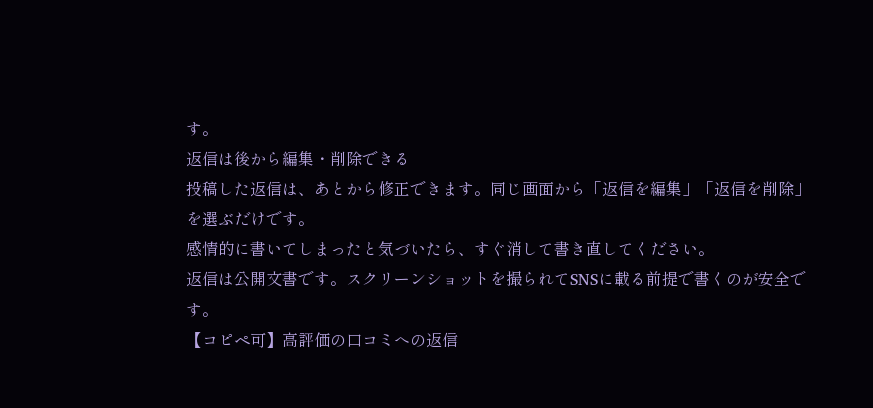す。
返信は後から編集・削除できる
投稿した返信は、あとから修正できます。同じ画面から「返信を編集」「返信を削除」を選ぶだけです。
感情的に書いてしまったと気づいたら、すぐ消して書き直してください。
返信は公開文書です。スクリーンショットを撮られてSNSに載る前提で書くのが安全です。
【コピペ可】高評価の口コミへの返信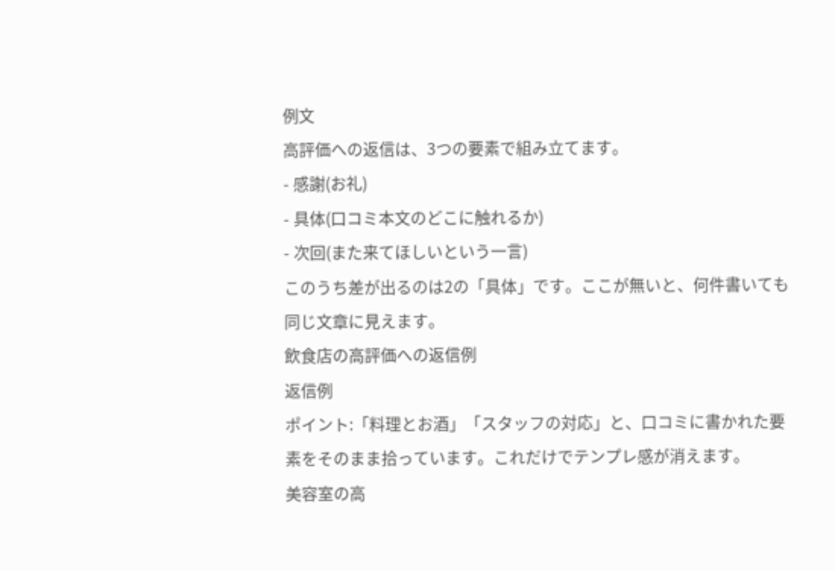例文
高評価への返信は、3つの要素で組み立てます。
- 感謝(お礼)
- 具体(口コミ本文のどこに触れるか)
- 次回(また来てほしいという一言)
このうち差が出るのは2の「具体」です。ここが無いと、何件書いても同じ文章に見えます。
飲食店の高評価への返信例
返信例
ポイント:「料理とお酒」「スタッフの対応」と、口コミに書かれた要素をそのまま拾っています。これだけでテンプレ感が消えます。
美容室の高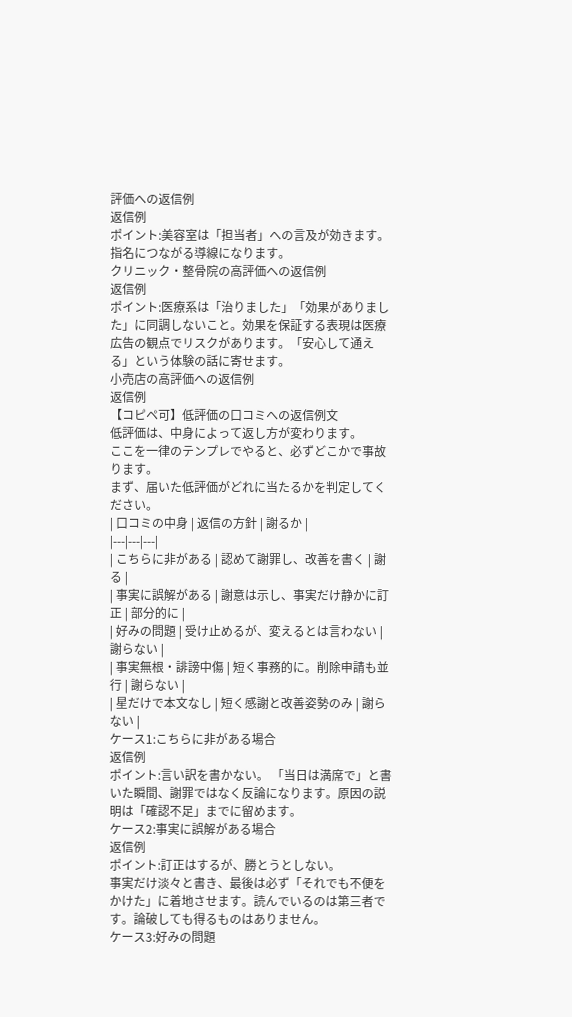評価への返信例
返信例
ポイント:美容室は「担当者」への言及が効きます。指名につながる導線になります。
クリニック・整骨院の高評価への返信例
返信例
ポイント:医療系は「治りました」「効果がありました」に同調しないこと。効果を保証する表現は医療広告の観点でリスクがあります。「安心して通える」という体験の話に寄せます。
小売店の高評価への返信例
返信例
【コピペ可】低評価の口コミへの返信例文
低評価は、中身によって返し方が変わります。
ここを一律のテンプレでやると、必ずどこかで事故ります。
まず、届いた低評価がどれに当たるかを判定してください。
| 口コミの中身 | 返信の方針 | 謝るか |
|---|---|---|
| こちらに非がある | 認めて謝罪し、改善を書く | 謝る |
| 事実に誤解がある | 謝意は示し、事実だけ静かに訂正 | 部分的に |
| 好みの問題 | 受け止めるが、変えるとは言わない | 謝らない |
| 事実無根・誹謗中傷 | 短く事務的に。削除申請も並行 | 謝らない |
| 星だけで本文なし | 短く感謝と改善姿勢のみ | 謝らない |
ケース1:こちらに非がある場合
返信例
ポイント:言い訳を書かない。 「当日は満席で」と書いた瞬間、謝罪ではなく反論になります。原因の説明は「確認不足」までに留めます。
ケース2:事実に誤解がある場合
返信例
ポイント:訂正はするが、勝とうとしない。
事実だけ淡々と書き、最後は必ず「それでも不便をかけた」に着地させます。読んでいるのは第三者です。論破しても得るものはありません。
ケース3:好みの問題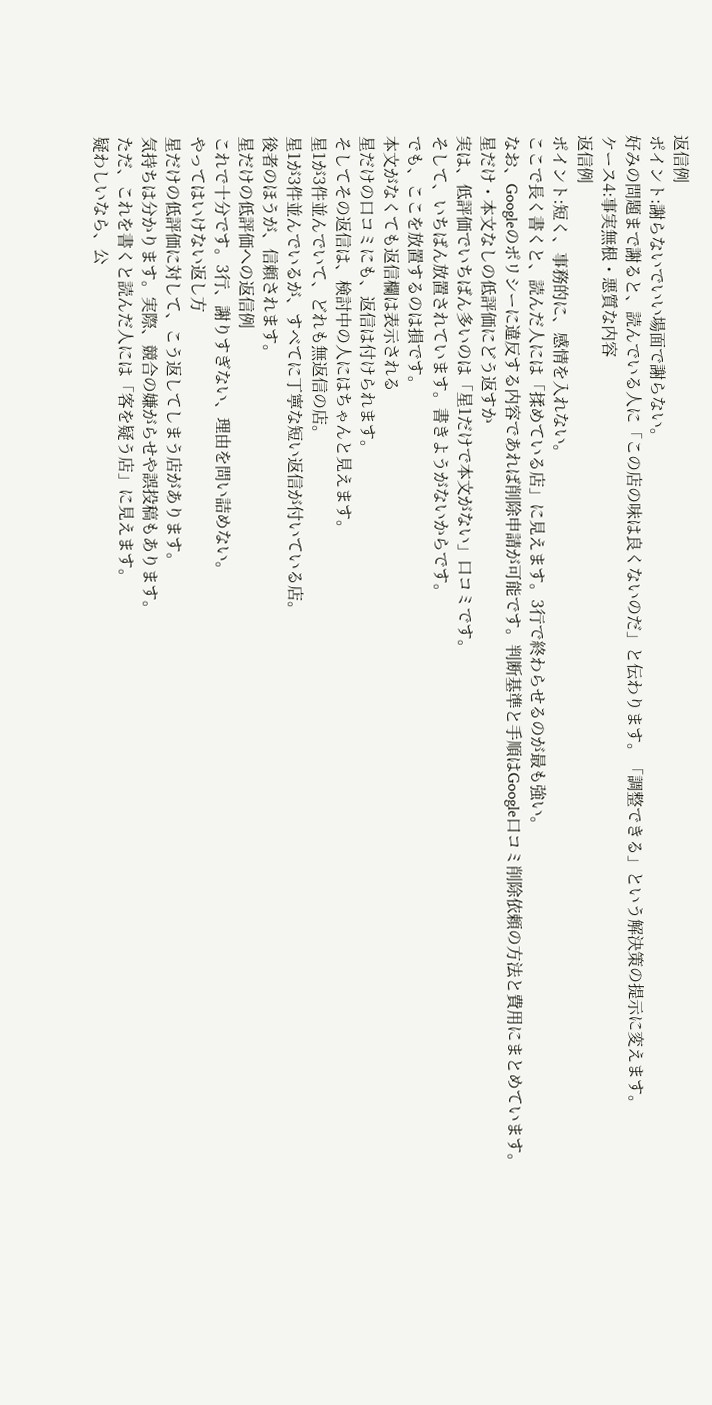返信例
ポイント:謝らないでいい場面で謝らない。
好みの問題まで謝ると、読んでいる人に「この店の味は良くないのだ」と伝わります。「調整できる」という解決策の提示に変えます。
ケース4:事実無根・悪質な内容
返信例
ポイント:短く、事務的に、感情を入れない。
ここで長く書くと、読んだ人には「揉めている店」に見えます。3行で終わらせるのが最も強い。
なお、Googleのポリシーに違反する内容であれば削除申請が可能です。判断基準と手順はGoogle口コミ削除依頼の方法と費用にまとめています。
星だけ・本文なしの低評価にどう返すか
実は、低評価でいちばん多いのは「星1だけで本文がない」口コミです。
そして、いちばん放置されています。書きようがないからです。
でも、ここを放置するのは損です。
本文がなくても返信欄は表示される
星だけの口コミにも、返信は付けられます。
そしてその返信は、検討中の人にはちゃんと見えます。
星1が3件並んでいて、どれも無返信の店。
星1が3件並んでいるが、すべてに丁寧な短い返信が付いている店。
後者のほうが、信頼されます。
星だけの低評価への返信例
これで十分です。3行、謝りすぎない、理由を問い詰めない。
やってはいけない返し方
星だけの低評価に対して、こう返してしまう店があります。
気持ちは分かります。実際、競合の嫌がらせや誤投稿もあります。
ただ、これを書くと読んだ人には「客を疑う店」に見えます。
疑わしいなら、公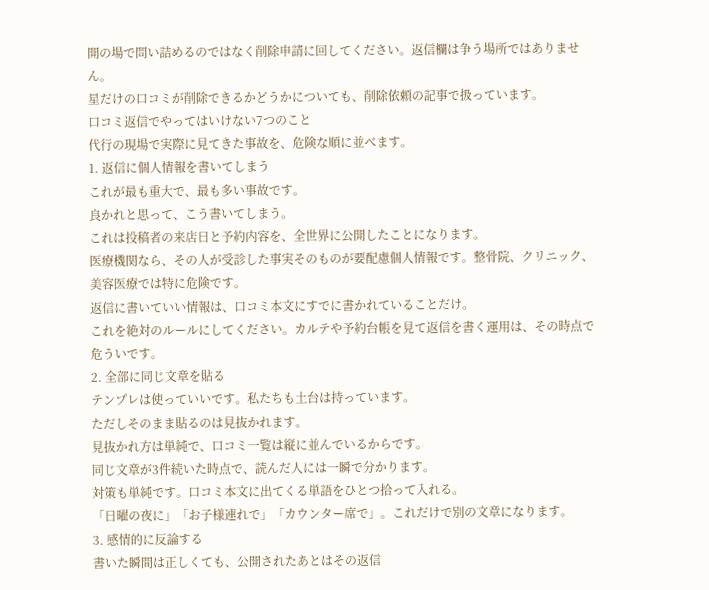開の場で問い詰めるのではなく削除申請に回してください。返信欄は争う場所ではありません。
星だけの口コミが削除できるかどうかについても、削除依頼の記事で扱っています。
口コミ返信でやってはいけない7つのこと
代行の現場で実際に見てきた事故を、危険な順に並べます。
1. 返信に個人情報を書いてしまう
これが最も重大で、最も多い事故です。
良かれと思って、こう書いてしまう。
これは投稿者の来店日と予約内容を、全世界に公開したことになります。
医療機関なら、その人が受診した事実そのものが要配慮個人情報です。整骨院、クリニック、美容医療では特に危険です。
返信に書いていい情報は、口コミ本文にすでに書かれていることだけ。
これを絶対のルールにしてください。カルテや予約台帳を見て返信を書く運用は、その時点で危ういです。
2. 全部に同じ文章を貼る
テンプレは使っていいです。私たちも土台は持っています。
ただしそのまま貼るのは見抜かれます。
見抜かれ方は単純で、口コミ一覧は縦に並んでいるからです。
同じ文章が3件続いた時点で、読んだ人には一瞬で分かります。
対策も単純です。口コミ本文に出てくる単語をひとつ拾って入れる。
「日曜の夜に」「お子様連れで」「カウンター席で」。これだけで別の文章になります。
3. 感情的に反論する
書いた瞬間は正しくても、公開されたあとはその返信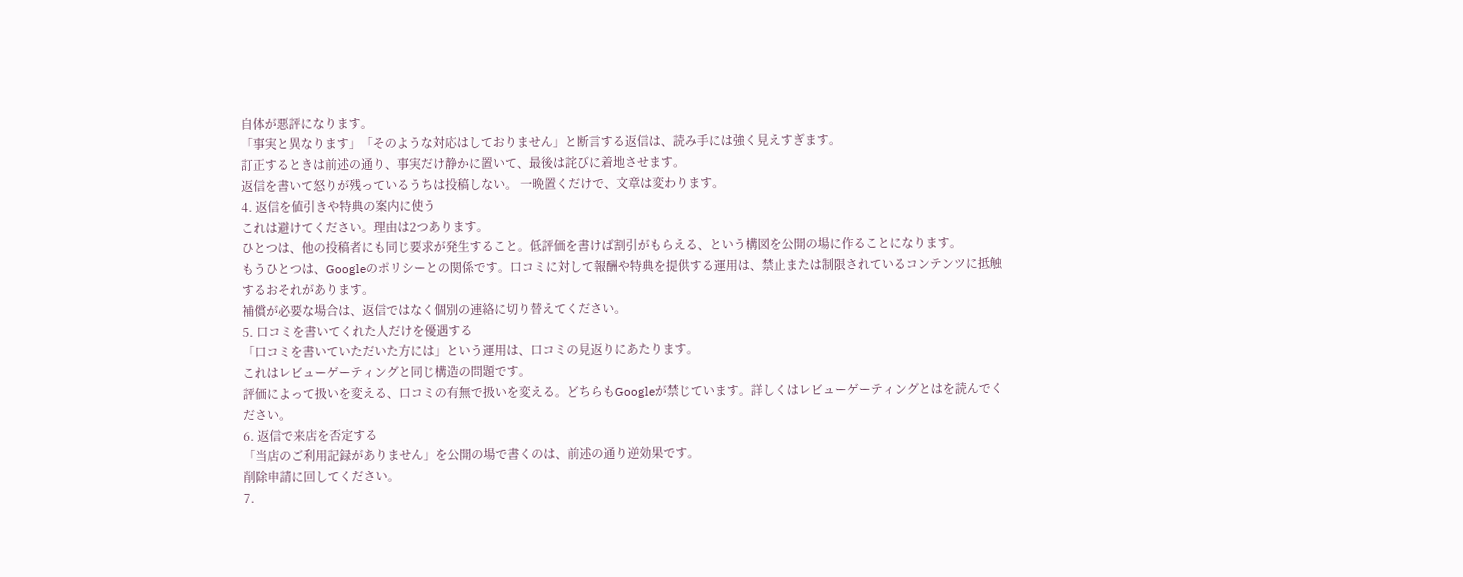自体が悪評になります。
「事実と異なります」「そのような対応はしておりません」と断言する返信は、読み手には強く見えすぎます。
訂正するときは前述の通り、事実だけ静かに置いて、最後は詫びに着地させます。
返信を書いて怒りが残っているうちは投稿しない。 一晩置くだけで、文章は変わります。
4. 返信を値引きや特典の案内に使う
これは避けてください。理由は2つあります。
ひとつは、他の投稿者にも同じ要求が発生すること。低評価を書けば割引がもらえる、という構図を公開の場に作ることになります。
もうひとつは、Googleのポリシーとの関係です。口コミに対して報酬や特典を提供する運用は、禁止または制限されているコンテンツに抵触するおそれがあります。
補償が必要な場合は、返信ではなく個別の連絡に切り替えてください。
5. 口コミを書いてくれた人だけを優遇する
「口コミを書いていただいた方には」という運用は、口コミの見返りにあたります。
これはレビューゲーティングと同じ構造の問題です。
評価によって扱いを変える、口コミの有無で扱いを変える。どちらもGoogleが禁じています。詳しくはレビューゲーティングとはを読んでください。
6. 返信で来店を否定する
「当店のご利用記録がありません」を公開の場で書くのは、前述の通り逆効果です。
削除申請に回してください。
7.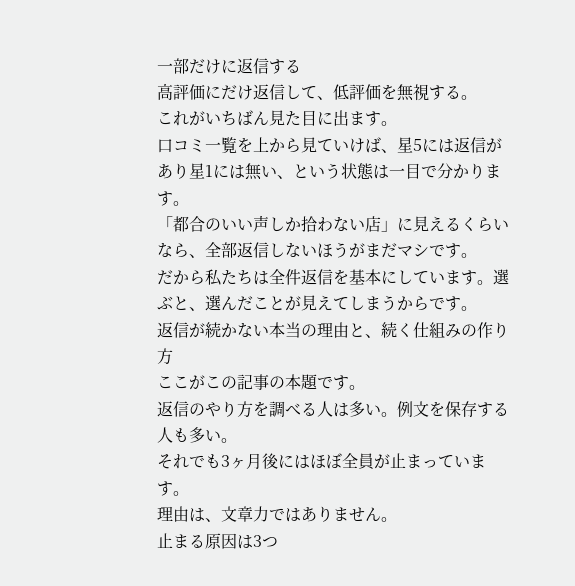一部だけに返信する
高評価にだけ返信して、低評価を無視する。
これがいちばん見た目に出ます。
口コミ一覧を上から見ていけば、星5には返信があり星1には無い、という状態は一目で分かります。
「都合のいい声しか拾わない店」に見えるくらいなら、全部返信しないほうがまだマシです。
だから私たちは全件返信を基本にしています。選ぶと、選んだことが見えてしまうからです。
返信が続かない本当の理由と、続く仕組みの作り方
ここがこの記事の本題です。
返信のやり方を調べる人は多い。例文を保存する人も多い。
それでも3ヶ月後にはほぼ全員が止まっています。
理由は、文章力ではありません。
止まる原因は3つ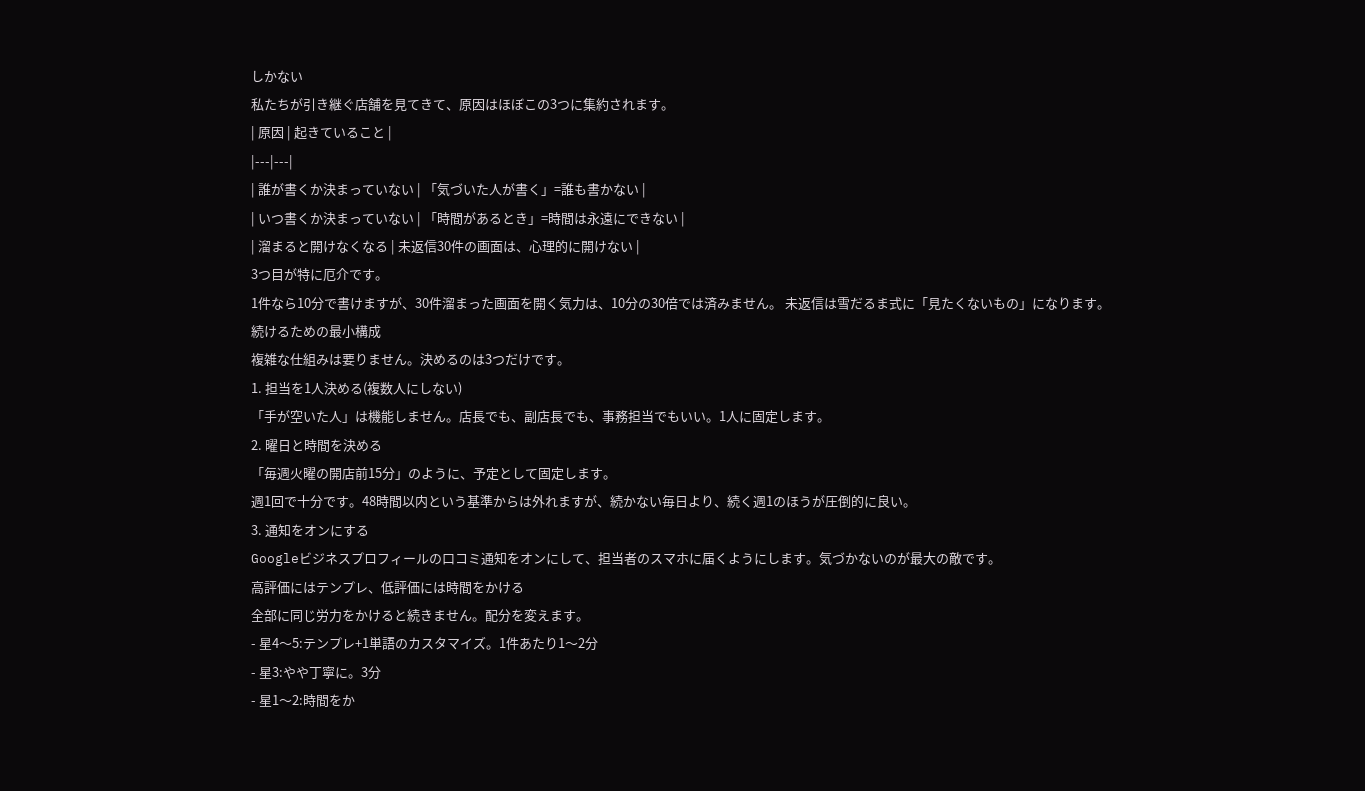しかない
私たちが引き継ぐ店舗を見てきて、原因はほぼこの3つに集約されます。
| 原因 | 起きていること |
|---|---|
| 誰が書くか決まっていない | 「気づいた人が書く」=誰も書かない |
| いつ書くか決まっていない | 「時間があるとき」=時間は永遠にできない |
| 溜まると開けなくなる | 未返信30件の画面は、心理的に開けない |
3つ目が特に厄介です。
1件なら10分で書けますが、30件溜まった画面を開く気力は、10分の30倍では済みません。 未返信は雪だるま式に「見たくないもの」になります。
続けるための最小構成
複雑な仕組みは要りません。決めるのは3つだけです。
1. 担当を1人決める(複数人にしない)
「手が空いた人」は機能しません。店長でも、副店長でも、事務担当でもいい。1人に固定します。
2. 曜日と時間を決める
「毎週火曜の開店前15分」のように、予定として固定します。
週1回で十分です。48時間以内という基準からは外れますが、続かない毎日より、続く週1のほうが圧倒的に良い。
3. 通知をオンにする
Googleビジネスプロフィールの口コミ通知をオンにして、担当者のスマホに届くようにします。気づかないのが最大の敵です。
高評価にはテンプレ、低評価には時間をかける
全部に同じ労力をかけると続きません。配分を変えます。
- 星4〜5:テンプレ+1単語のカスタマイズ。1件あたり1〜2分
- 星3:やや丁寧に。3分
- 星1〜2:時間をか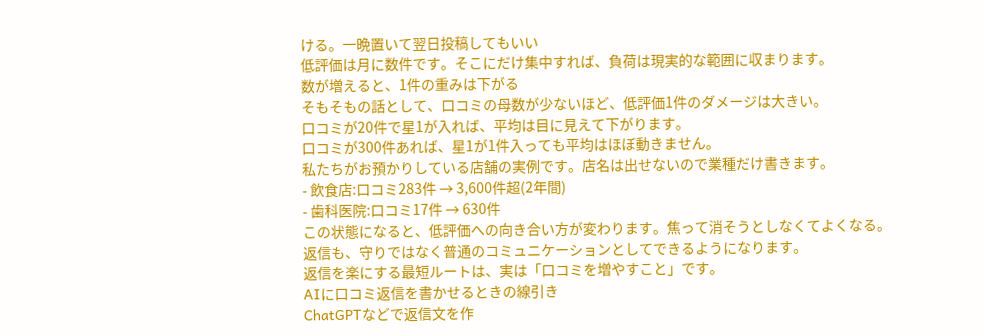ける。一晩置いて翌日投稿してもいい
低評価は月に数件です。そこにだけ集中すれば、負荷は現実的な範囲に収まります。
数が増えると、1件の重みは下がる
そもそもの話として、口コミの母数が少ないほど、低評価1件のダメージは大きい。
口コミが20件で星1が入れば、平均は目に見えて下がります。
口コミが300件あれば、星1が1件入っても平均はほぼ動きません。
私たちがお預かりしている店舗の実例です。店名は出せないので業種だけ書きます。
- 飲食店:口コミ283件 → 3,600件超(2年間)
- 歯科医院:口コミ17件 → 630件
この状態になると、低評価への向き合い方が変わります。焦って消そうとしなくてよくなる。
返信も、守りではなく普通のコミュニケーションとしてできるようになります。
返信を楽にする最短ルートは、実は「口コミを増やすこと」です。
AIに口コミ返信を書かせるときの線引き
ChatGPTなどで返信文を作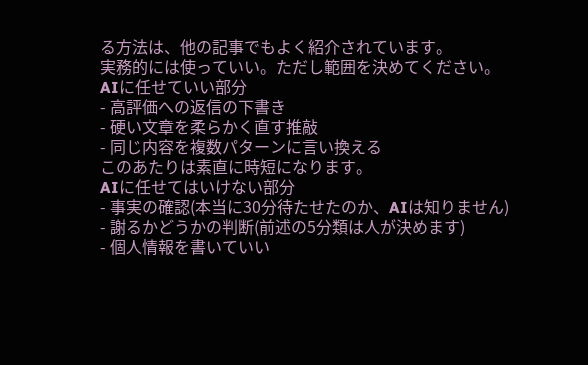る方法は、他の記事でもよく紹介されています。
実務的には使っていい。ただし範囲を決めてください。
AIに任せていい部分
- 高評価への返信の下書き
- 硬い文章を柔らかく直す推敲
- 同じ内容を複数パターンに言い換える
このあたりは素直に時短になります。
AIに任せてはいけない部分
- 事実の確認(本当に30分待たせたのか、AIは知りません)
- 謝るかどうかの判断(前述の5分類は人が決めます)
- 個人情報を書いていい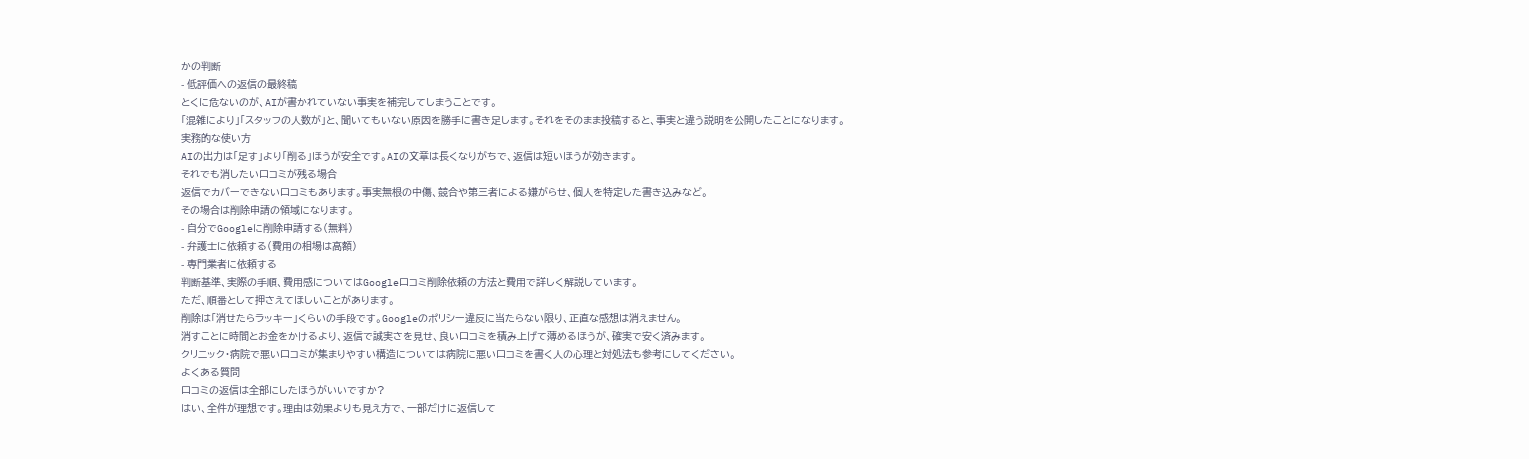かの判断
- 低評価への返信の最終稿
とくに危ないのが、AIが書かれていない事実を補完してしまうことです。
「混雑により」「スタッフの人数が」と、聞いてもいない原因を勝手に書き足します。それをそのまま投稿すると、事実と違う説明を公開したことになります。
実務的な使い方
AIの出力は「足す」より「削る」ほうが安全です。AIの文章は長くなりがちで、返信は短いほうが効きます。
それでも消したい口コミが残る場合
返信でカバーできない口コミもあります。事実無根の中傷、競合や第三者による嫌がらせ、個人を特定した書き込みなど。
その場合は削除申請の領域になります。
- 自分でGoogleに削除申請する(無料)
- 弁護士に依頼する(費用の相場は高額)
- 専門業者に依頼する
判断基準、実際の手順、費用感についてはGoogle口コミ削除依頼の方法と費用で詳しく解説しています。
ただ、順番として押さえてほしいことがあります。
削除は「消せたらラッキー」くらいの手段です。Googleのポリシー違反に当たらない限り、正直な感想は消えません。
消すことに時間とお金をかけるより、返信で誠実さを見せ、良い口コミを積み上げて薄めるほうが、確実で安く済みます。
クリニック・病院で悪い口コミが集まりやすい構造については病院に悪い口コミを書く人の心理と対処法も参考にしてください。
よくある質問
口コミの返信は全部にしたほうがいいですか?
はい、全件が理想です。理由は効果よりも見え方で、一部だけに返信して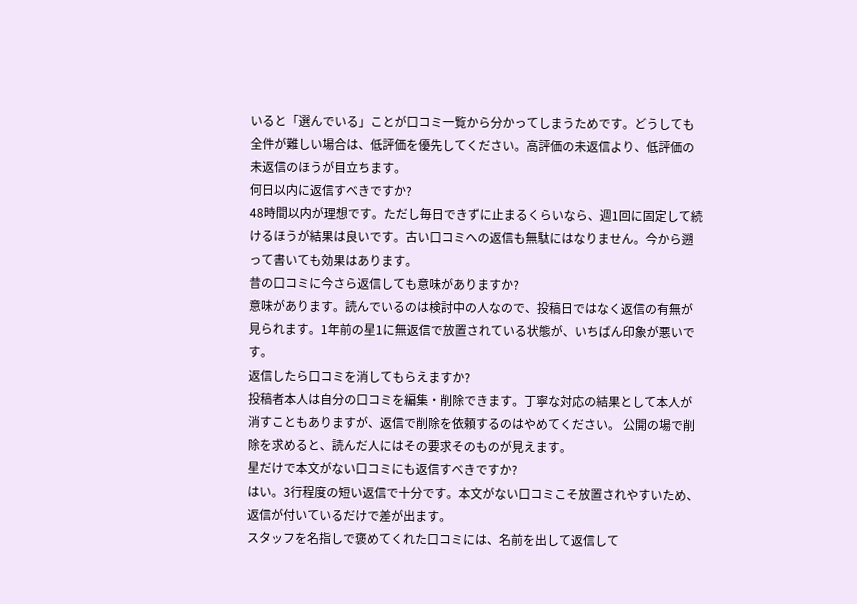いると「選んでいる」ことが口コミ一覧から分かってしまうためです。どうしても全件が難しい場合は、低評価を優先してください。高評価の未返信より、低評価の未返信のほうが目立ちます。
何日以内に返信すべきですか?
48時間以内が理想です。ただし毎日できずに止まるくらいなら、週1回に固定して続けるほうが結果は良いです。古い口コミへの返信も無駄にはなりません。今から遡って書いても効果はあります。
昔の口コミに今さら返信しても意味がありますか?
意味があります。読んでいるのは検討中の人なので、投稿日ではなく返信の有無が見られます。1年前の星1に無返信で放置されている状態が、いちばん印象が悪いです。
返信したら口コミを消してもらえますか?
投稿者本人は自分の口コミを編集・削除できます。丁寧な対応の結果として本人が消すこともありますが、返信で削除を依頼するのはやめてください。 公開の場で削除を求めると、読んだ人にはその要求そのものが見えます。
星だけで本文がない口コミにも返信すべきですか?
はい。3行程度の短い返信で十分です。本文がない口コミこそ放置されやすいため、返信が付いているだけで差が出ます。
スタッフを名指しで褒めてくれた口コミには、名前を出して返信して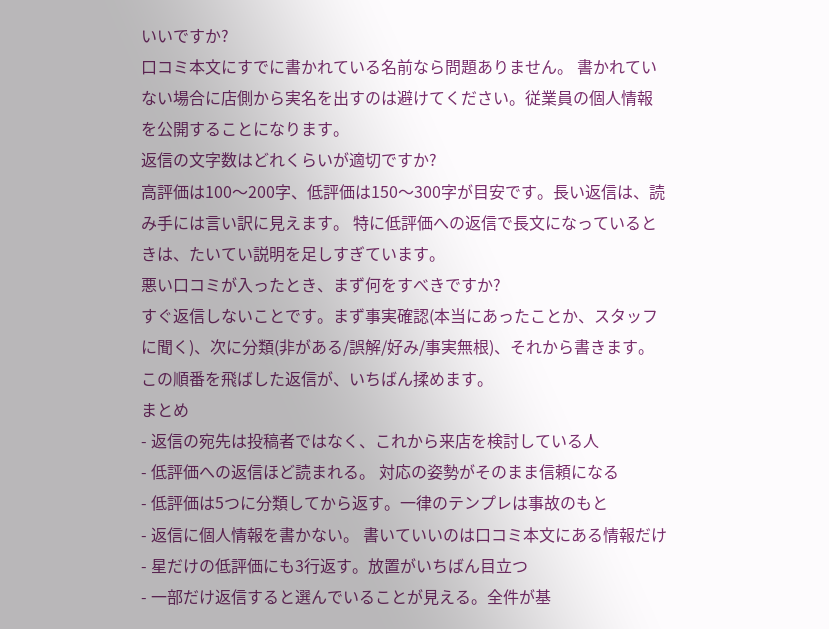いいですか?
口コミ本文にすでに書かれている名前なら問題ありません。 書かれていない場合に店側から実名を出すのは避けてください。従業員の個人情報を公開することになります。
返信の文字数はどれくらいが適切ですか?
高評価は100〜200字、低評価は150〜300字が目安です。長い返信は、読み手には言い訳に見えます。 特に低評価への返信で長文になっているときは、たいてい説明を足しすぎています。
悪い口コミが入ったとき、まず何をすべきですか?
すぐ返信しないことです。まず事実確認(本当にあったことか、スタッフに聞く)、次に分類(非がある/誤解/好み/事実無根)、それから書きます。この順番を飛ばした返信が、いちばん揉めます。
まとめ
- 返信の宛先は投稿者ではなく、これから来店を検討している人
- 低評価への返信ほど読まれる。 対応の姿勢がそのまま信頼になる
- 低評価は5つに分類してから返す。一律のテンプレは事故のもと
- 返信に個人情報を書かない。 書いていいのは口コミ本文にある情報だけ
- 星だけの低評価にも3行返す。放置がいちばん目立つ
- 一部だけ返信すると選んでいることが見える。全件が基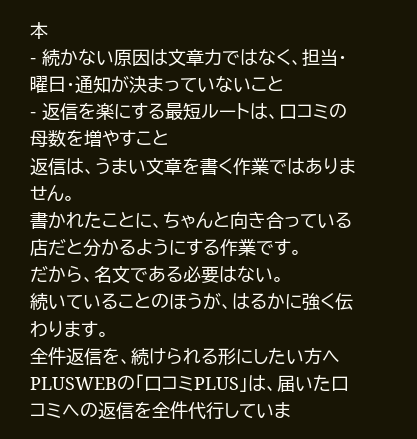本
- 続かない原因は文章力ではなく、担当・曜日・通知が決まっていないこと
- 返信を楽にする最短ルートは、口コミの母数を増やすこと
返信は、うまい文章を書く作業ではありません。
書かれたことに、ちゃんと向き合っている店だと分かるようにする作業です。
だから、名文である必要はない。
続いていることのほうが、はるかに強く伝わります。
全件返信を、続けられる形にしたい方へ
PLUSWEBの「口コミPLUS」は、届いた口コミへの返信を全件代行していま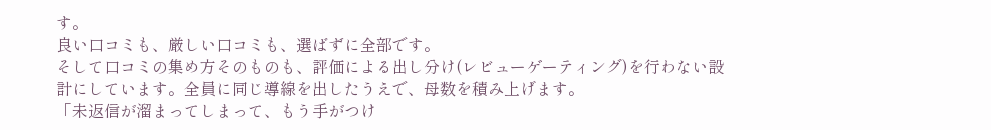す。
良い口コミも、厳しい口コミも、選ばずに全部です。
そして口コミの集め方そのものも、評価による出し分け(レビューゲーティング)を行わない設計にしています。全員に同じ導線を出したうえで、母数を積み上げます。
「未返信が溜まってしまって、もう手がつけ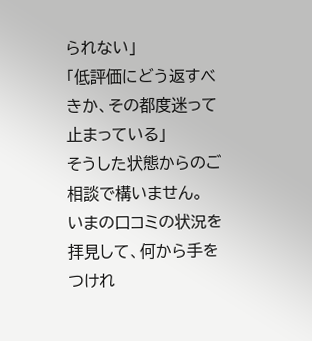られない」
「低評価にどう返すべきか、その都度迷って止まっている」
そうした状態からのご相談で構いません。
いまの口コミの状況を拝見して、何から手をつけれ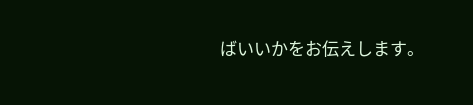ばいいかをお伝えします。